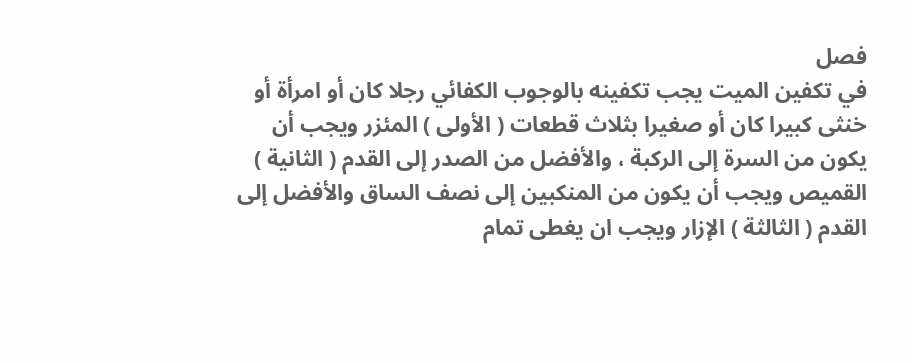فصل
في تكفين الميت يجب تكفينه بالوجوب الكفائي رجلا كان أو امرأة أو خنثى كبيرا كان أو صغيرا بثلاث قطعات ( الأولى ) المئزر ويجب أن يكون من السرة إلى الركبة ، والأفضل من الصدر إلى القدم ( الثانية ) القميص ويجب أن يكون من المنكبين إلى نصف الساق والأفضل إلى القدم ( الثالثة ) الإزار ويجب ان يغطى تمام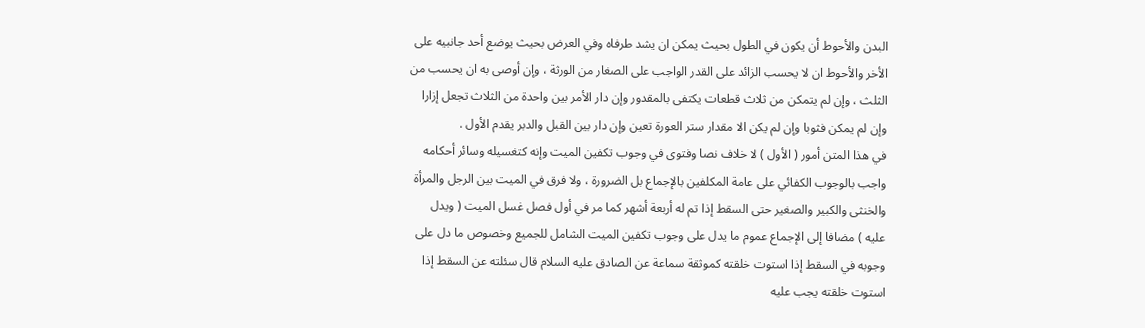البدن والأحوط أن يكون في الطول بحيث يمكن ان يشد طرفاه وفي العرض بحيث يوضع أحد جانبيه على الأخر والأحوط ان لا يحسب الزائد على القدر الواجب على الصغار من الورثة ، وإن أوصى به ان يحسب من الثلث ، وإن لم يتمكن من ثلاث قطعات يكتفى بالمقدور وإن دار الأمر بين واحدة من الثلاث تجعل إزارا وإن لم يمكن فثوبا وإن لم يكن الا مقدار ستر العورة تعين وإن دار بين القبل والدبر يقدم الأول .
في هذا المتن أمور ( الأول ) لا خلاف نصا وفتوى في وجوب تكفين الميت وإنه كتغسيله وسائر أحكامه واجب بالوجوب الكفائي على عامة المكلفين بالإجماع بل الضرورة ، ولا فرق في الميت بين الرجل والمرأة والخنثى والكبير والصغير حتى السقط إذا تم له أربعة أشهر كما مر في أول فصل غسل الميت ( ويدل عليه ) مضافا إلى الإجماع عموم ما يدل على وجوب تكفين الميت الشامل للجميع وخصوص ما دل على وجوبه في السقط إذا استوت خلقته كموثقة سماعة عن الصادق عليه السلام قال سئلته عن السقط إذا استوت خلقته يجب عليه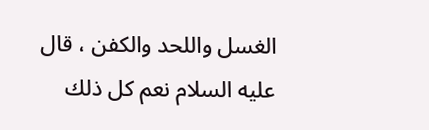الغسل واللحد والكفن ، قال عليه السلام نعم كل ذلك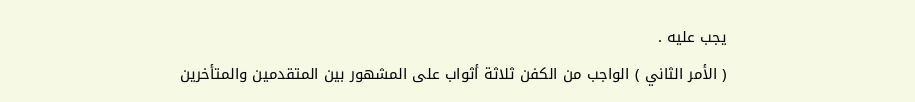يجب عليه .
( الأمر الثاني ) الواجب من الكفن ثلاثة أثواب على المشهور بين المتقدمين والمتأخرين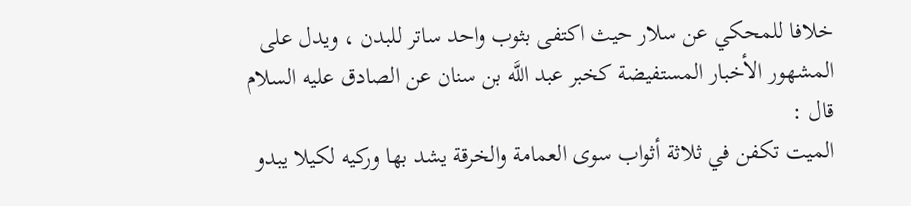خلافا للمحكي عن سلار حيث اكتفى بثوب واحد ساتر للبدن ، ويدل على المشهور الأخبار المستفيضة كخبر عبد اللَّه بن سنان عن الصادق عليه السلام قال :
الميت تكفن في ثلاثة أثواب سوى العمامة والخرقة يشد بها وركيه لكيلا يبدو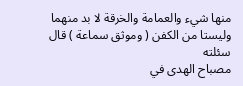منها شيء والعمامة والخرقة لا بد منهما وليستا من الكفن ( وموثق سماعة ) قال سئلته
مصباح الهدى في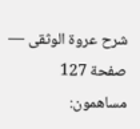شرح عروة الوثقى — صفحة 127
مساهمون: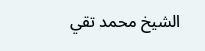الشيخ محمد تقي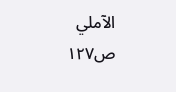الآملي
ص١٢٧